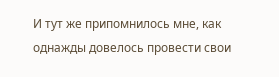И тут же припомнилось мне, как однажды довелось провести свои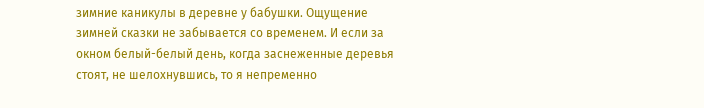зимние каникулы в деревне у бабушки. Ощущение зимней сказки не забывается со временем. И если за окном белый-белый день, когда заснеженные деревья стоят, не шелохнувшись, то я непременно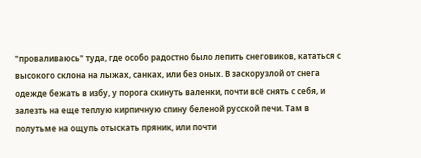"проваливаюсь" туда, где особо радостно было лепить снеговиков, кататься с высокого склона на лыжах, санках, или без оных. В заскорузлой от снега одежде бежать в избу, у порога скинуть валенки, почти всё снять с себя, и залезть на еще теплую кирпичную спину беленой русской печи. Там в полутьме на ощупь отыскать пряник, или почти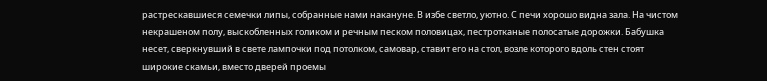растрескавшиеся семечки липы, собранные нами накануне. В избе светло, уютно. С печи хорошо видна зала. На чистом некрашеном полу, выскобленных голиком и речным песком половицах, пестротканые полосатые дорожки. Бабушка несет, сверкнувший в свете лампочки под потолком, самовар, ставит его на стол, возле которого вдоль стен стоят широкие скамьи, вместо дверей проемы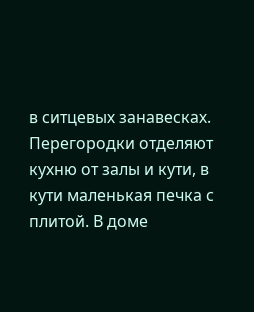в ситцевых занавесках. Перегородки отделяют кухню от залы и кути, в кути маленькая печка с плитой. В доме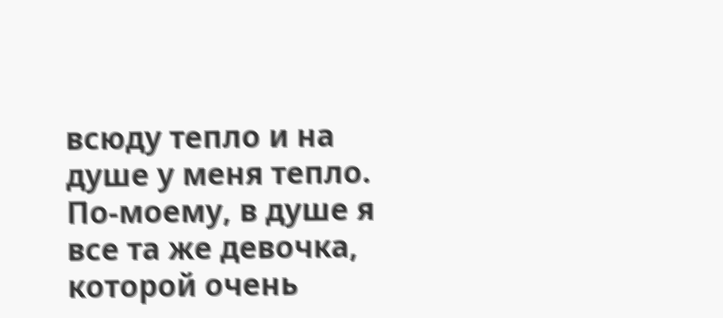всюду тепло и на душе у меня тепло. По-моему, в душе я все та же девочка, которой очень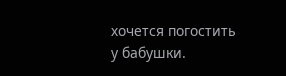хочется погостить у бабушки.